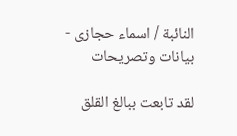النائبة / اسماء حجازى - بيانات وتصريحات

لقد تابعت ببالغ القلق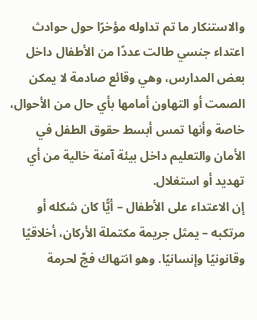والاستنكار ما تم تداوله مؤخرًا حول حوادث اعتداء جنسي طالت عددًا من الأطفال داخل بعض المدارس، وهي وقائع صادمة لا يمكن الصمت أو التهاون أمامها بأي حال من الأحوال، خاصة وأنها تمس أبسط حقوق الطفل في الأمان والتعليم داخل بيئة آمنة خالية من أي تهديد أو استغلال.
إن الاعتداء على الأطفال – أيًّا كان شكله أو مرتكبه – يمثل جريمة مكتملة الأركان، أخلاقيًا وقانونيًا وإنسانيًا. وهو انتهاك فجّ لحرمة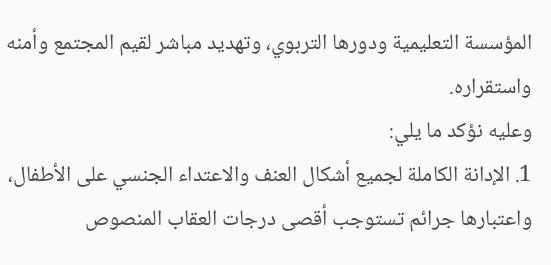المؤسسة التعليمية ودورها التربوي، وتهديد مباشر لقيم المجتمع وأمنه واستقراره.
وعليه نؤكد ما يلي:
1. الإدانة الكاملة لجميع أشكال العنف والاعتداء الجنسي على الأطفال، واعتبارها جرائم تستوجب أقصى درجات العقاب المنصوص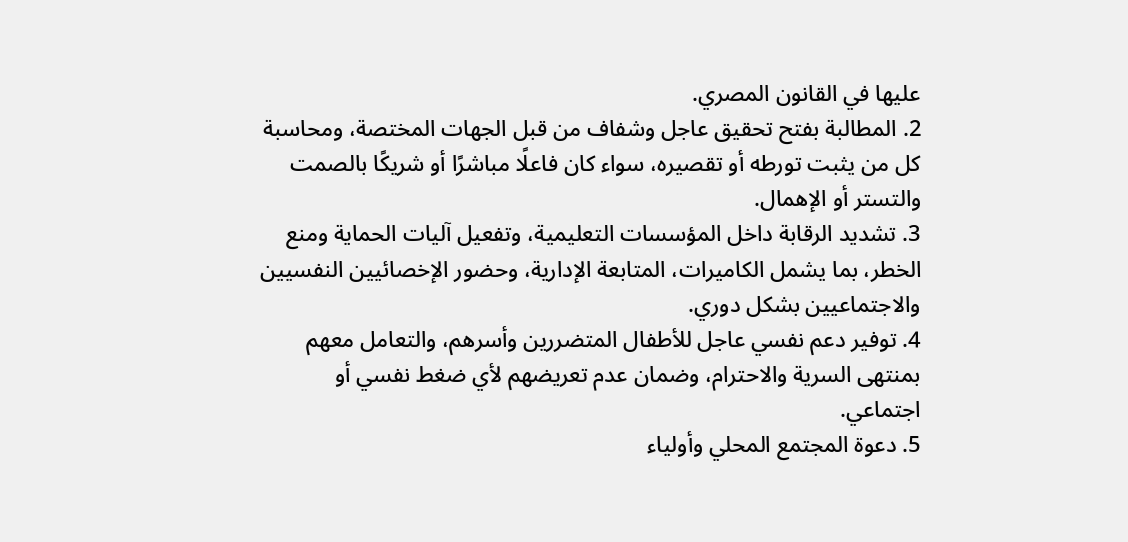عليها في القانون المصري.
2. المطالبة بفتح تحقيق عاجل وشفاف من قبل الجهات المختصة، ومحاسبة كل من يثبت تورطه أو تقصيره، سواء كان فاعلًا مباشرًا أو شريكًا بالصمت والتستر أو الإهمال.
3. تشديد الرقابة داخل المؤسسات التعليمية، وتفعيل آليات الحماية ومنع الخطر، بما يشمل الكاميرات، المتابعة الإدارية، وحضور الإخصائيين النفسيين والاجتماعيين بشكل دوري.
4. توفير دعم نفسي عاجل للأطفال المتضررين وأسرهم، والتعامل معهم بمنتهى السرية والاحترام، وضمان عدم تعريضهم لأي ضغط نفسي أو اجتماعي.
5. دعوة المجتمع المحلي وأولياء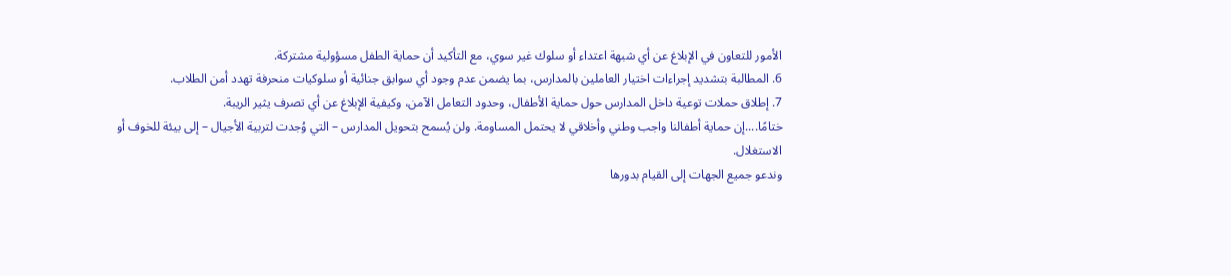الأمور للتعاون في الإبلاغ عن أي شبهة اعتداء أو سلوك غير سوي، مع التأكيد أن حماية الطفل مسؤولية مشتركة.
6. المطالبة بتشديد إجراءات اختيار العاملين بالمدارس، بما يضمن عدم وجود أي سوابق جنائية أو سلوكيات منحرفة تهدد أمن الطلاب.
7. إطلاق حملات توعية داخل المدارس حول حماية الأطفال، وحدود التعامل الآمن، وكيفية الإبلاغ عن أي تصرف يثير الريبة.
ختامًا....إن حماية أطفالنا واجب وطني وأخلاقي لا يحتمل المساومة. ولن يُسمح بتحويل المدارس – التي وُجدت لتربية الأجيال – إلى بيئة للخوف أو الاستغلال.
وندعو جميع الجهات إلى القيام بدورها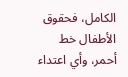الكامل، فحقوق الأطفال خط أحمر، وأي اعتداء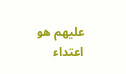عليهم هو اعتداء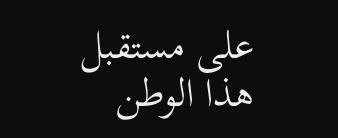على مستقبل هذا الوطن